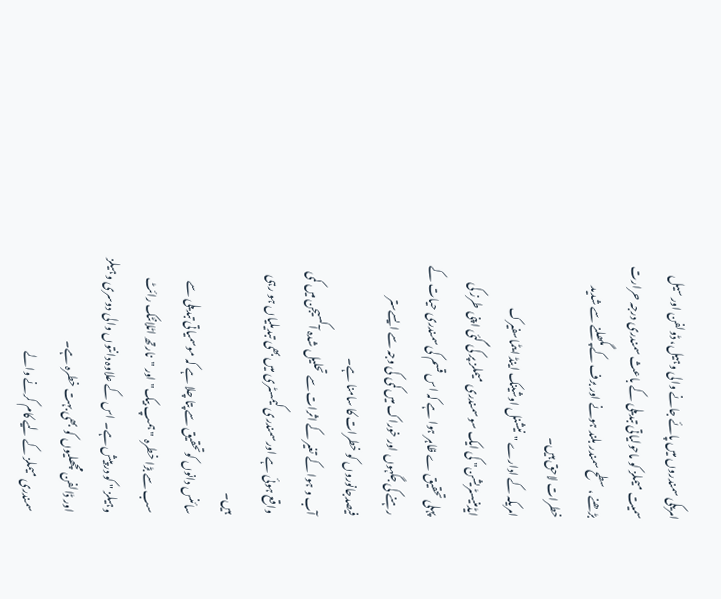امریکی سمندروں میں پائے جانے والی وہیل، ڈولفن اور سیل سمیت میملز کو ماحولیاتی تبدیلی کے باعث سمندری درجہ حرارت بڑھنے ، سطح سمندر بلند ہونے اور برف کے پگھلنے سے شدید خطرات لاحق ہیں۔
امریکہ کے ادارے "نیشنل اوشینک اینڈ ایٹماسفیرک ایڈمنیسٹریشن" کی ایک سو سمندری میملز پر کی گئی اپنی طرز کی پہلی تحقیق ے ظاہر ہوا ہے کہ اس قسم کی سمندری حیات کے رہنے کی جگہوں اور خوراک میں کمی کی وجہ سے ایسےستر فیصدجانوروں کو خطرات کا سامنا ہے۔
آب و ہوا کے تغیر کے اثرات سے تحلیل شدہ آکسیجن میں کمی واقع ہوئی ہے اور سمندری کیمسٹری میں بھی تبدیلیاں ہو رہی ہیں۔
سائنس دانوں کوتحقیق سے پتا چلا ہے کہ موسمیاتی تبدیلی سے سب سے بڑا خطرہ "ہمپ بیک" اور "نارتھ اٹلانٹک رائٹ وہیلز " کو درپیش ہے۔ اس کے علاوہ دانتوں والی دوسری وہیلز اور ڈالفن مچھلیوں کو بھی بہت خطرہ ہے۔
سمندری میملز کے لیے کام کرنے والے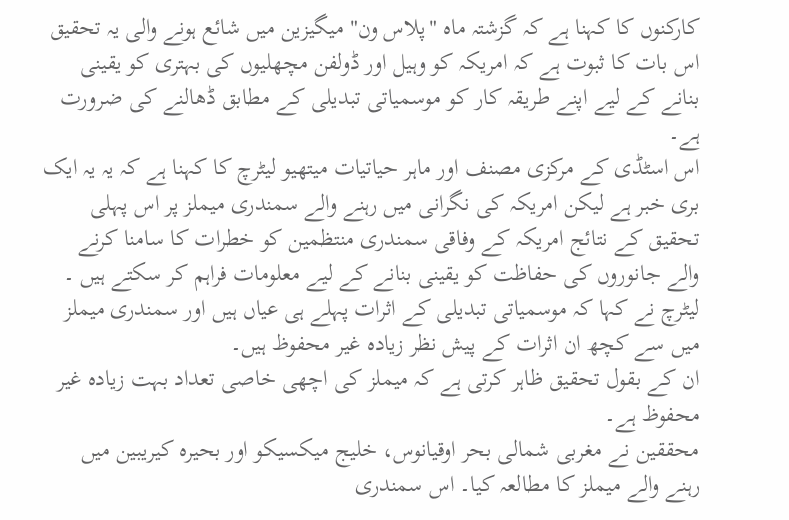کارکنوں کا کہنا ہے کہ گزشتہ ماہ "پلاس ون" میگیزین میں شائع ہونے والی یہ تحقیق اس بات کا ثبوت ہے کہ امریکہ کو وہیل اور ڈولفن مچھلیوں کی بہتری کو یقینی بنانے کے لیے اپنے طریقہ کار کو موسمیاتی تبدیلی کے مطابق ڈھالنے کی ضرورت ہے۔
اس اسٹڈی کے مرکزی مصنف اور ماہر حیاتیات میتھیو لیٹرچ کا کہنا ہے کہ یہ یہ ایک بری خبر ہے لیکن امریکہ کی نگرانی میں رہنے والے سمندری میملز پر اس پہلی تحقیق کے نتائج امریکہ کے وفاقی سمندری منتظمین کو خطرات کا سامنا کرنے والے جانوروں کی حفاظت کو یقینی بنانے کے لیے معلومات فراہم کر سکتے ہیں ۔
لیٹرچ نے کہا کہ موسمیاتی تبدیلی کے اثرات پہلے ہی عیاں ہیں اور سمندری میملز میں سے کچھ ان اثرات کے پیش نظر زیادہ غیر محفوظ ہیں۔
ان کے بقول تحقیق ظاہر کرتی ہے کہ میملز کی اچھی خاصی تعداد بہت زیادہ غیر محفوظ ہے۔
محققین نے مغربی شمالی بحر اوقیانوس، خلیج میکسیکو اور بحیرہ کیریبین میں رہنے والے میملز کا مطالعہ کیا۔ اس سمندری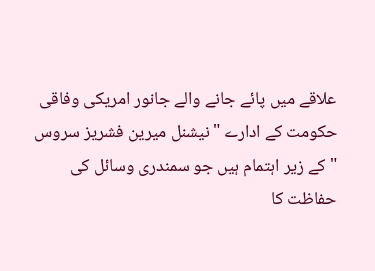علاقے میں پائے جانے والے جانور امریکی وفاقی حکومت کے ادارے "نیشنل میرین فشریز سروس " کے زیر اہتمام ہیں جو سمندری وسائل کی حفاظت کا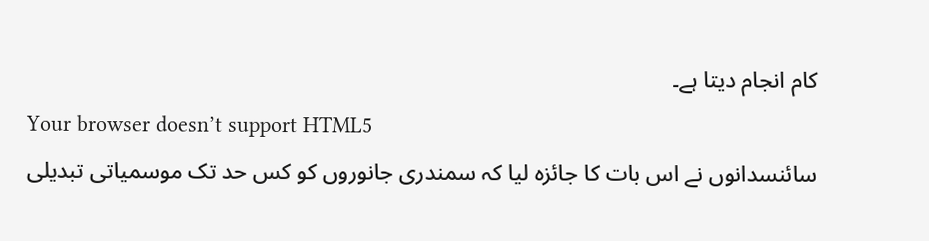کام انجام دیتا ہے۔
Your browser doesn’t support HTML5
سائنسدانوں نے اس بات کا جائزہ لیا کہ سمندری جانوروں کو کس حد تک موسمیاتی تبدیلی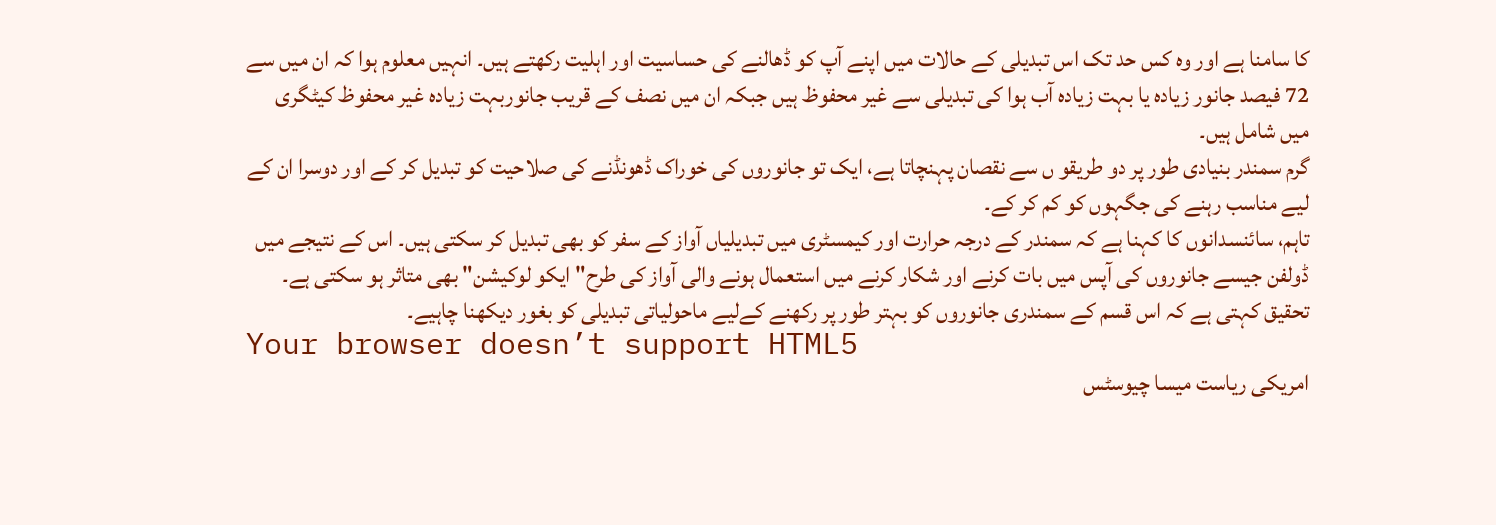کا سامنا ہے اور وہ کس حد تک اس تبدیلی کے حالات میں اپنے آپ کو ڈھالنے کی حساسیت اور اہلیت رکھتے ہیں۔ انہیں معلوم ہوا کہ ان میں سے 72 فیصد جانور زیادہ یا بہت زیادہ آب ہوا کی تبدیلی سے غیر محفوظ ہیں جبکہ ان میں نصف کے قریب جانوربہت زیادہ غیر محفوظ کیٹگری میں شامل ہیں۔
گرم سمندر بنیادی طور پر دو طریقو ں سے نقصان پہنچاتا ہے، ایک تو جانوروں کی خوراک ڈھونڈنے کی صلاحیت کو تبدیل کر کے اور دوسرا ان کے لیے مناسب رہنے کی جگہوں کو کم کر کے۔
تاہم، سائنسدانوں کا کہنا ہے کہ سمندر کے درجہ حرارت اور کیمسٹری میں تبدیلیاں آواز کے سفر کو بھی تبدیل کر سکتی ہیں۔ اس کے نتیجے میں ڈولفن جیسے جانوروں کی آپس میں بات کرنے اور شکار کرنے میں استعمال ہونے والی آواز کی طرح" ایکو لوکیشن" بھی متاثر ہو سکتی ہے۔
تحقیق کہتی ہے کہ اس قسم کے سمندری جانوروں کو بہتر طور پر رکھنے کےلیے ماحولیاتی تبدیلی کو بغور دیکھنا چاہیے۔
Your browser doesn’t support HTML5
امریکی ریاست میسا چیوسٹس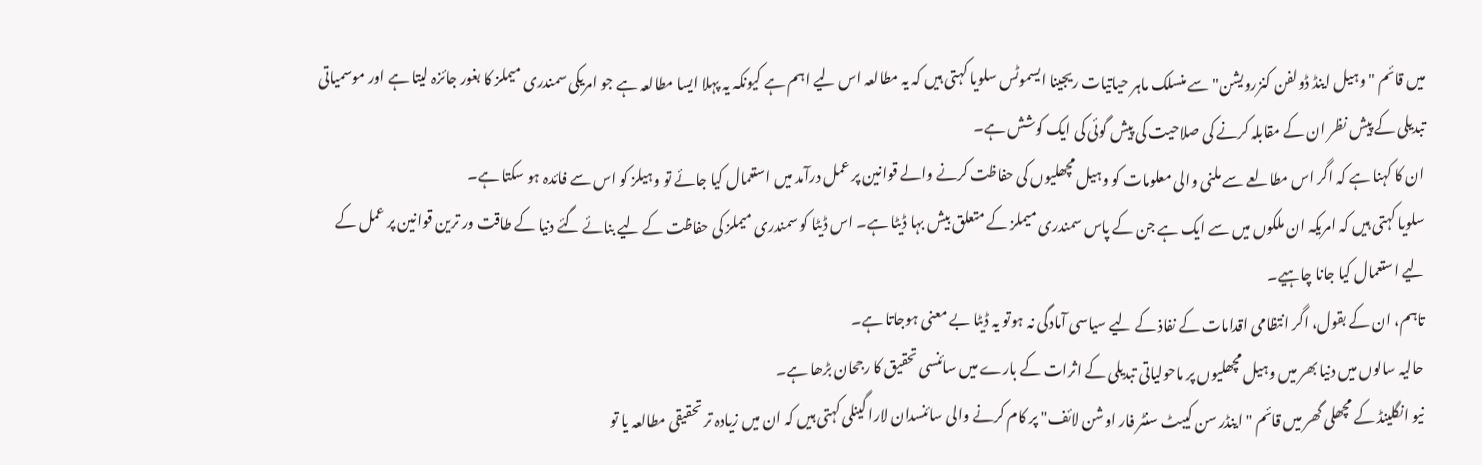میں قائم "وہیل اینڈ ڈولفن کنزرویشن" سے منسلک ماہر حیاتیات ریجینا ایسموٹس سلویا کہتی ہیں کہ یہ مطالعہ اس لیے اہم ہے کیونکہ یہ پہلا ایسا مطالعہ ہے جو امریکی سمندری میملز کا بغور جائزہ لیتا ہے اور موسمیاتی تبدیلی کے پیش نظر ان کے مقابلہ کرنے کی صلاحیت کی پیش گوئی کی ایک کوشش ہے۔
ان کا کہنا ہے کہ اگر اس مطالعے سے ملنی والی معلومات کو وہیل مچھلیوں کی حفاظت کرنے والے قوانین پر عمل درآمد میں استعمال کیا جائے تو وہیلز کو اس سے فائدہ ہو سکتا ہے۔
سلویا کہتی ہیں کہ امریکہ ان ملکوں میں سے ایک ہے جن کے پاس سمندری میملز کے متعلق بیش بہا ڈیٹا ہے۔ اس ڈیٹا کو سمندری میملز کی حفاظت کے لیے بنائے گئے دنیا کے طاقت ور ترین قوانین پر عمل کے لیے استعمال کیا جانا چاہیے۔
تاہم، ان کے بقول، اگر انتظامی اقدامات کے نفاذ کے لیے سیاسی آمادگی نہ ہوتو یہ ڈیٹا بے معنی ہوجاتا ہے۔
حالیہ سالوں میں دنیا بھر میں وہیل مچھلیوں پر ماحولیاتی تبدیلی کے اثرات کے بارے میں سائنسی تحقیق کا رجحان بڑھا ہے۔
نیو انگلینڈ کے مچھلی گھر میں قائم "اینڈر سن کیبٹ سنٹر فار اوشن لائف" پر کام کرنے والی سائنسدان لارا گینلی کہتی ہیں کہ ان میں زیادہ تر تحقیقی مطالعہ یا تو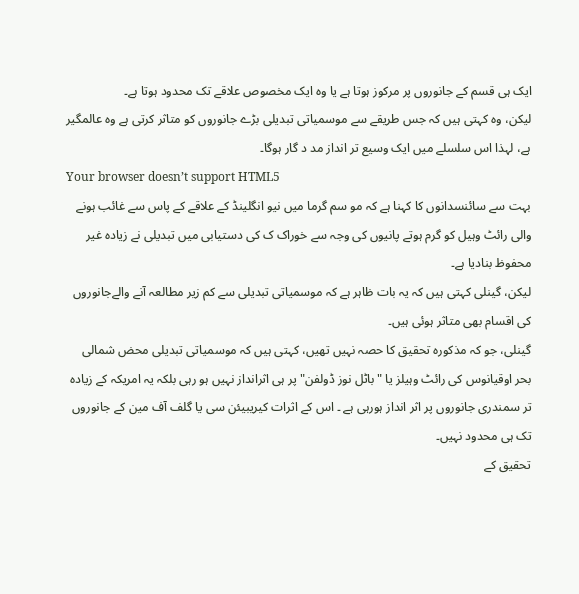ایک ہی قسم کے جانوروں پر مرکوز ہوتا ہے یا وہ ایک مخصوص علاقے تک محدود ہوتا ہے۔
لیکن، وہ کہتی ہیں کہ جس طریقے سے موسمیاتی تبدیلی بڑے جانوروں کو متاثر کرتی ہے وہ عالمگیر ہے، لہذا اس سلسلے میں ایک وسیع تر انداز مد د گار ہوگا۔
Your browser doesn’t support HTML5
بہت سے سائنسدانوں کا کہنا ہے کہ مو سم گرما میں نیو انگلینڈ کے علاقے کے پاس سے غائب ہونے والی رائٹ وہیل کو گرم ہوتے پانیوں کی وجہ سے خوراک ک کی دستیابی میں تبدیلی نے زیادہ غیر محفوظ بنادیا ہے۔
لیکن، گینلی کہتی ہیں کہ یہ بات ظاہر ہے کہ موسمیاتی تبدیلی سے کم زیر مطالعہ آنے والےجانوروں کی اقسام بھی متاثر ہوئی ہیں۔
گینلی، جو کہ مذکورہ تحقیق کا حصہ نہیں تھیں، کہتی ہیں کہ موسمیاتی تبدیلی محض شمالی بحر اوقیانوس کی رائٹ وہیلز یا "باٹل نوز ڈولفن" پر ہی اثرانداز نہیں ہو رہی بلکہ یہ امریکہ کے زیادہ تر سمندری جانوروں پر اثر انداز ہورہی ہے ۔ اس کے اثرات کیریبیئن سی یا گلف آف مین کے جانوروں تک ہی محدود نہیں۔
تحقیق کے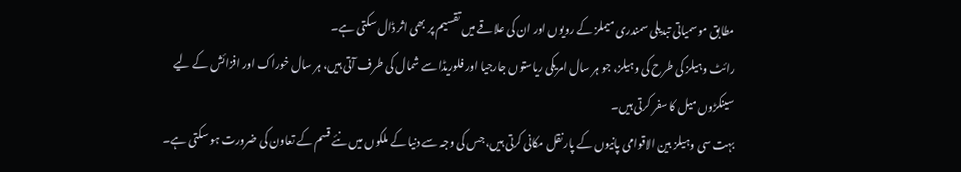مطابق موسمیاتی تبدیلی سمندری میملز کے رویوں اور ان کی علاقے میں تقسیم پر بھی اثر ڈال سکتی ہے۔
رائٹ وہیلز کی طرح کی وہیلز، جو ہر سال امریکی ریاستوں جارجیا اور فلوریڈا سے شمال کی طرف آتی ہیں، ہر سال خوراک اور افزائش کے لیے سینکڑوں میل کا سفر کرتی ہیں۔
بہت سی وہیلز بین الاقوامی پانیوں کے پار نقل مکانی کرتی ہیں، جس کی وجہ سے دنیا کے ملکوں میں نئے قسم کے تعاون کی ضرورت ہو سکتی ہے۔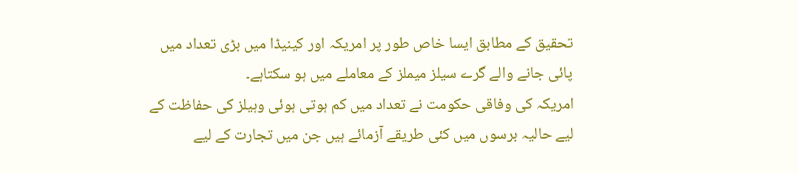تحقیق کے مطابق ایسا خاص طور پر امریکہ اور کینیڈا میں بڑی تعداد میں پائی جانے والے گرے سیلز میملز کے معاملے میں ہو سکتاہے۔
امریکہ کی وفاقی حکومت نے تعداد میں کم ہوتی ہوئی وہیلز کی حفاظت کے لیے حالیہ برسوں میں کئی طریقے آزمائے ہیں جن میں تجارت کے لیے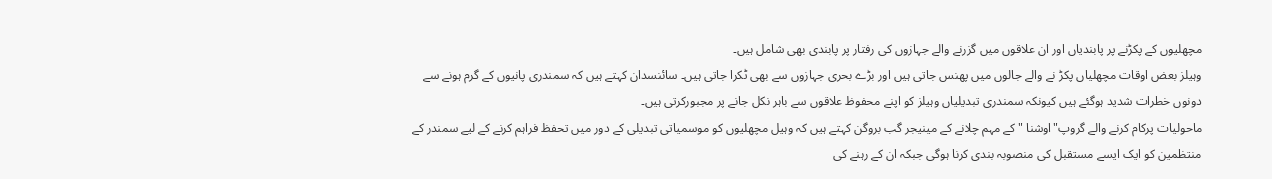مچھلیوں کے پکڑنے پر پابندیاں اور ان علاقوں میں گزرنے والے جہازوں کی رفتار پر پابندی بھی شامل ہیں۔
وہیلز بعض اوقات مچھلیاں پکڑ نے والے جالوں میں پھنس جاتی ہیں اور بڑے بحری جہازوں سے بھی ٹکرا جاتی ہیں۔ سائنسدان کہتے ہیں کہ سمندری پانیوں کے گرم ہونے سے دونوں خطرات شدید ہوگئے ہیں کیونکہ سمندری تبدیلیاں وہیلز کو اپنے محفوظ علاقوں سے باہر نکل جانے پر مجبورکرتی ہیں۔
ماحولیات پرکام کرنے والے گروپ"اوشنا " کے مہم چلانے کے مینیجر گب بروگن کہتے ہیں کہ وہیل مچھلیوں کو موسمیاتی تبدیلی کے دور میں تحفظ فراہم کرنے کے لیے سمندر کے منتظمین کو ایک ایسے مستقبل کی منصوبہ بندی کرنا ہوگی جبکہ ان کے رہنے کی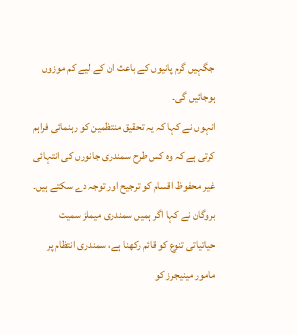جگہیں گرم پانیوں کے باعث ان کے لیے کم موزوں ہوجائیں گی۔
انہوں نے کہا کہ یہ تحقیق منتظمین کو رہنمائی فراہم کرتی ہے کہ وہ کس طرح سمندری جانورں کی انتہائی غیر محفوظ اقسام کو ترجیح اور توجہ دے سکتے ہیں۔ بروگان نے کہا اگر ہمیں سمندری میملز سمیت حیاتیاتی تنوع کو قائم رکھنا ہے، سمندری انتظام پر مامور مینیجرز کو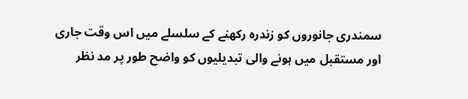سمندری جانوروں کو زندرہ رکھنے کے سلسلے میں اس وقت جاری اور مستقبل میں ہونے والی تبدیلیوں کو واضح طور پر مد نظر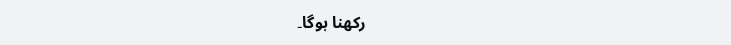رکھنا ہوگا۔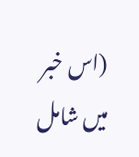(اس خبر میں شامل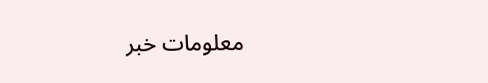معلومات خبر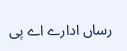رساں ادارے اے پی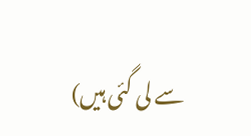سے لی گئی ہیں)